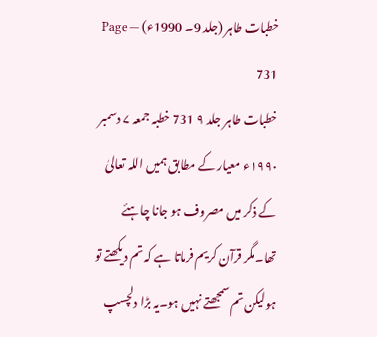خطبات طاہر (جلد 9۔ 1990ء) — Page 731
خطبات طاہر جلد ۹ 731 خطبہ جمعہ ۷ دسمبر ۱۹۹۰ء معیار کے مطابق ہمیں اللہ تعالیٰ کے ذکر میں مصروف ہو جانا چاہئے تھا۔مگر قرآن کریم فرماتا ہے کہ تم دیکھتے تو ہولیکن تم سمجھتے نہیں ہو۔یہ بڑا دلچسپ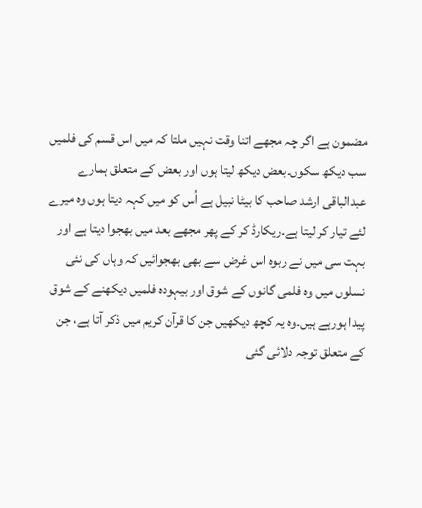مضمون ہے اگر چہ مجھے اتنا وقت نہیں ملتا کہ میں اس قسم کی فلمیں سب دیکھ سکوں۔بعض دیکھ لیتا ہوں اور بعض کے متعلق ہمارے عبدالباقی ارشد صاحب کا بیٹا نبیل ہے اُس کو میں کہہ دیتا ہوں وہ میرے لئے تیار کر لیتا ہے۔ریکارڈ کر کے پھر مجھے بعد میں بھجوا دیتا ہے اور بہت سی میں نے ربوہ اس غرض سے بھی بھجوائیں کہ وہاں کی نئی نسلوں میں وہ فلمی گانوں کے شوق اور بیہودہ فلمیں دیکھنے کے شوق پیدا ہورہے ہیں۔وہ یہ کچھ دیکھیں جن کا قرآن کریم میں ذکر آتا ہے، جن کے متعلق توجہ دلائی گئی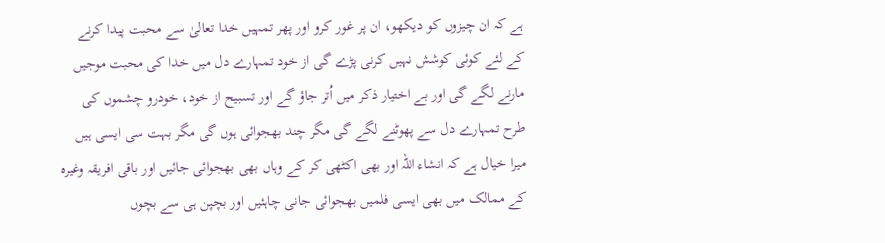ہے کہ ان چیزوں کو دیکھو، ان پر غور کرو اور پھر تمہیں خدا تعالیٰ سے محبت پیدا کرنے کے لئے کوئی کوشش نہیں کرنی پڑے گی از خود تمہارے دل میں خدا کی محبت موجیں مارنے لگے گی اور بے اختیار ذکر میں اُتر جاؤ گے اور تسبیح از خود، خودرو چشموں کی طرح تمہارے دل سے پھوٹنے لگے گی مگر چند بھجوائی ہوں گی مگر بہت سی ایسی ہیں میرا خیال ہے کہ انشاء اللہ اور بھی اکٹھی کر کے وہاں بھی بھجوائی جائیں اور باقی افریقہ وغیرہ کے ممالک میں بھی ایسی فلمیں بھجوائی جانی چاہئیں اور بچپن ہی سے بچوں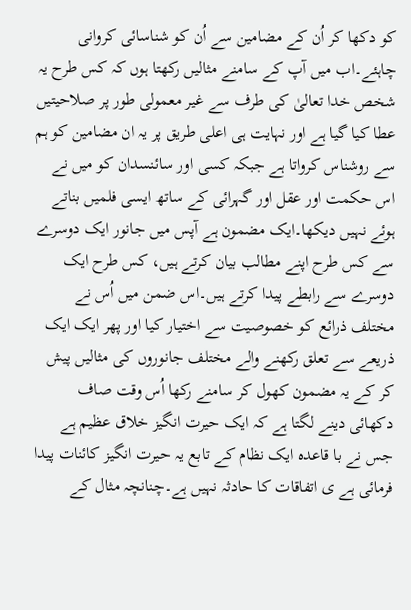کو دکھا کر اُن کے مضامین سے اُن کو شناسائی کروانی چاہئے۔اب میں آپ کے سامنے مثالیں رکھتا ہوں کہ کس طرح یہ شخص خدا تعالیٰ کی طرف سے غیر معمولی طور پر صلاحیتیں عطا کیا گیا ہے اور نہایت ہی اعلی طریق پر یہ ان مضامین کو ہم سے روشناس کرواتا ہے جبکہ کسی اور سائنسدان کو میں نے اس حکمت اور عقل اور گہرائی کے ساتھ ایسی فلمیں بناتے ہوئے نہیں دیکھا۔ایک مضمون ہے آپس میں جانور ایک دوسرے سے کس طرح اپنے مطالب بیان کرتے ہیں، کس طرح ایک دوسرے سے رابطے پیدا کرتے ہیں۔اس ضمن میں اُس نے مختلف ذرائع کو خصوصیت سے اختیار کیا اور پھر ایک ایک ذریعے سے تعلق رکھنے والے مختلف جانوروں کی مثالیں پیش کر کے یہ مضمون کھول کر سامنے رکھا اُس وقت صاف دکھائی دینے لگتا ہے کہ ایک حیرت انگیز خلاق عظیم ہے جس نے با قاعدہ ایک نظام کے تابع یہ حیرت انگیز کائنات پیدا فرمائی ہے ی اتفاقات کا حادثہ نہیں ہے۔چنانچہ مثال کے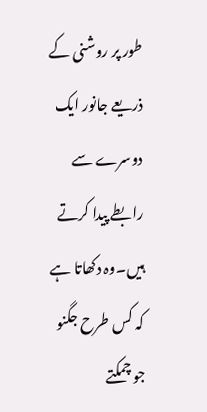طور پر روشنی کے ذریعے جانور ایک دوسرے سے رابطے پیدا کرتے ہیں۔وہ دکھاتا ہے کہ کس طرح جگنو جو چمکتے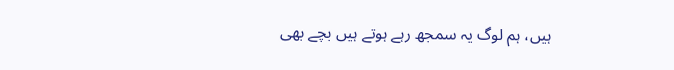ہیں، ہم لوگ یہ سمجھ رہے ہوتے ہیں بچے بھی